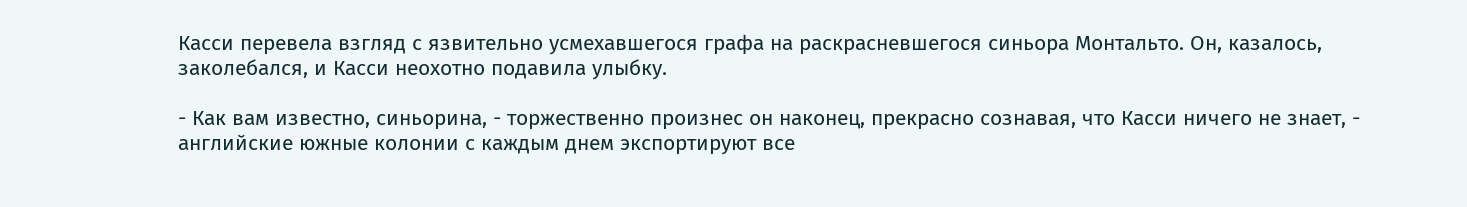Касси перевела взгляд с язвительно усмехавшегося графа на раскрасневшегося синьора Монтальто. Он, казалось, заколебался, и Касси неохотно подавила улыбку.

- Как вам известно, синьорина, - торжественно произнес он наконец, прекрасно сознавая, что Касси ничего не знает, - английские южные колонии с каждым днем экспортируют все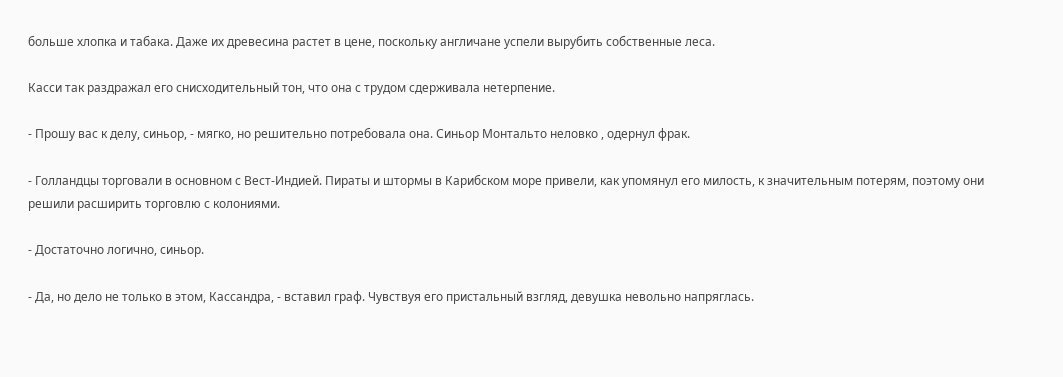больше хлопка и табака. Даже их древесина растет в цене, поскольку англичане успели вырубить собственные леса.

Касси так раздражал его снисходительный тон, что она с трудом сдерживала нетерпение.

- Прошу вас к делу, синьор, - мягко, но решительно потребовала она. Синьор Монтальто неловко , одернул фрак.

- Голландцы торговали в основном с Вест-Индией. Пираты и штормы в Карибском море привели, как упомянул его милость, к значительным потерям, поэтому они решили расширить торговлю с колониями.

- Достаточно логично, синьор.

- Да, но дело не только в этом, Кассандра, - вставил граф. Чувствуя его пристальный взгляд, девушка невольно напряглась.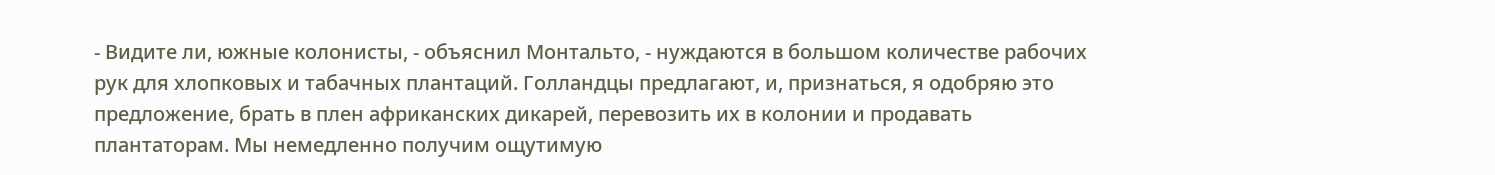- Видите ли, южные колонисты, - объяснил Монтальто, - нуждаются в большом количестве рабочих рук для хлопковых и табачных плантаций. Голландцы предлагают, и, признаться, я одобряю это предложение, брать в плен африканских дикарей, перевозить их в колонии и продавать плантаторам. Мы немедленно получим ощутимую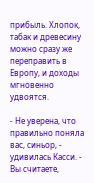прибыль. Хлопок, табак и древесину можно сразу же переправить в Европу, и доходы мгновенно удвоятся.

- Не уверена, что правильно поняла вас, синьор, - удивилась Касси. - Вы считаете,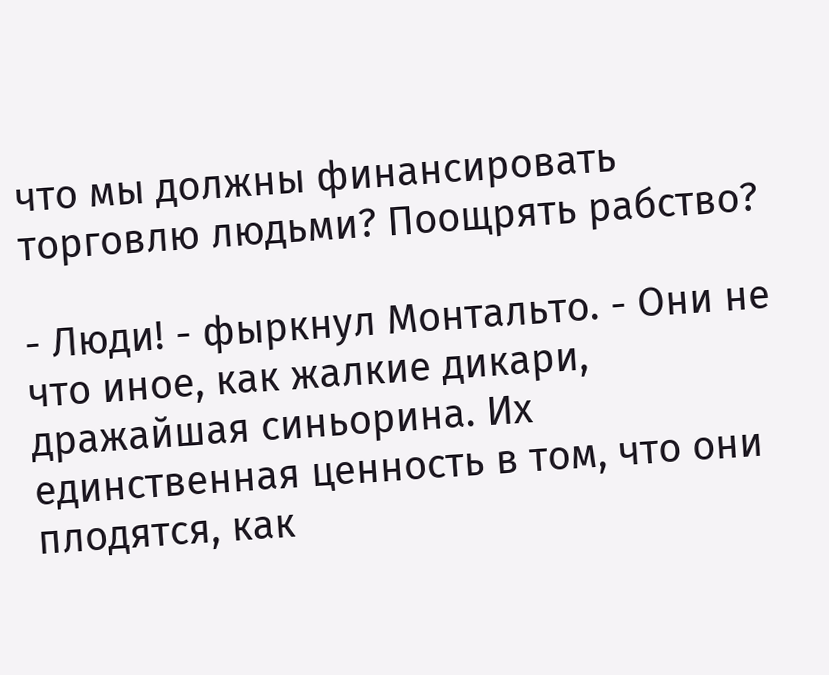что мы должны финансировать торговлю людьми? Поощрять рабство?

- Люди! - фыркнул Монтальто. - Они не что иное, как жалкие дикари, дражайшая синьорина. Их единственная ценность в том, что они плодятся, как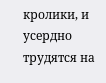кролики, и усердно трудятся на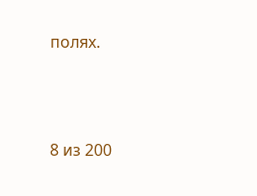полях.



8 из 200